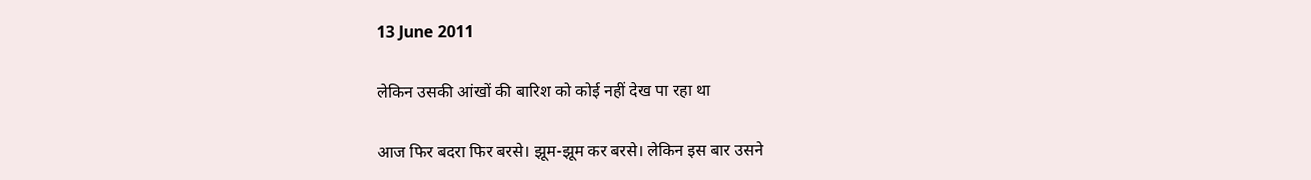13 June 2011

लेकिन उसकी आंखों की बारिश को कोई नहीं देख पा रहा था

आज फिर बदरा फिर बरसे। झूम-झूम कर बरसे। लेकिन इस बार उसने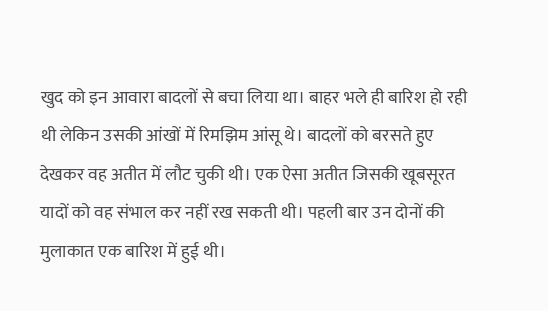खुद को इन आवारा बादलों से बचा लिया था। बाहर भले ही बारिश हो रही थी लेकिन उसकी आंखों में रिमझिम आंसू थे। बादलों को बरसते हुए देखकर वह अतीत में लौट चुकी थी। एक ऐसा अतीत जिसकी खूबसूरत यादों को वह संभाल कर नहीं रख सकती थी। पहली बार उन दोनों की मुलाकात एक बारिश में हुई थी।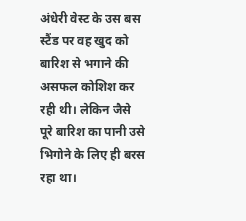अंधेरी वेस्ट के उस बस स्टैंड पर वह खुद को बारिश से भगाने की असफल कोशिश कर रही थी। लेकिन जैसे पूरे बारिश का पानी उसे भिगोने के लिए ही बरस रहा था।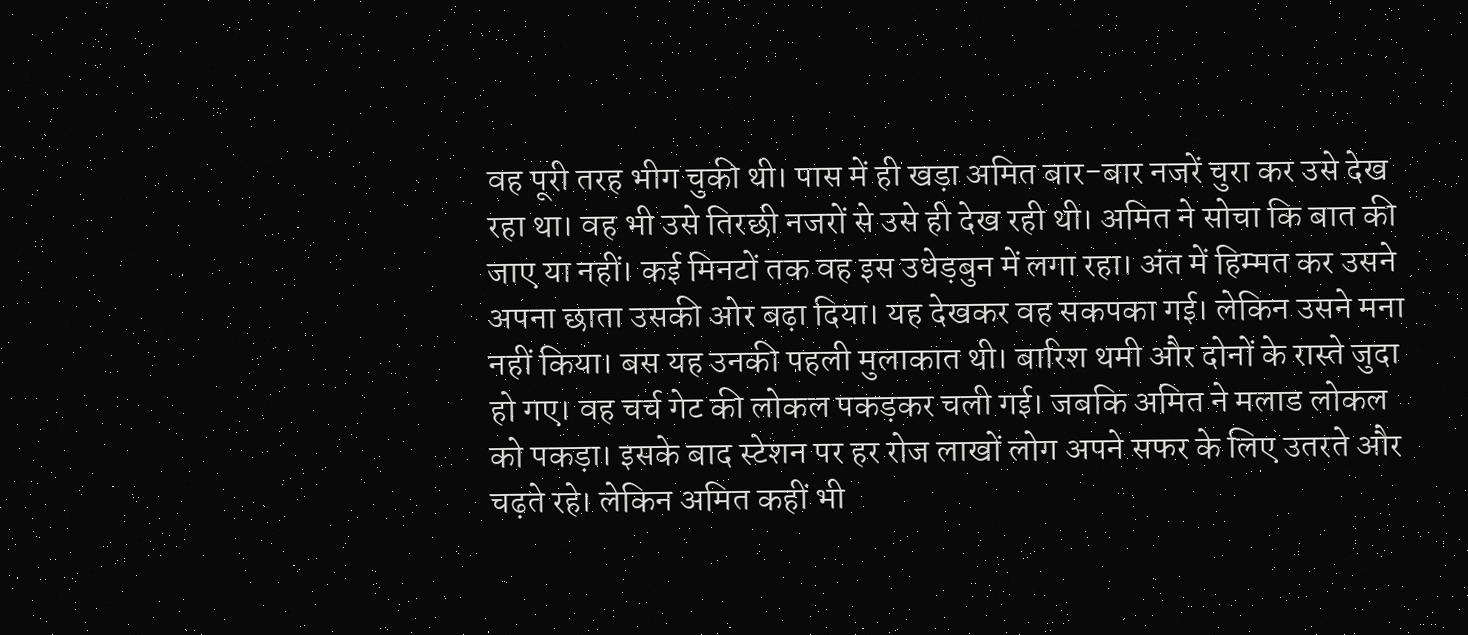वह पूरी तरह भीग चुकी थी। पास में ही खड़ा अमित बार-बार नजरें चुरा कर उसे देख रहा था। वह भी उसे तिरछी नजरों से उसे ही देख रही थी। अमित ने सोचा कि बात की जाए या नहीं। कई मिनटों तक वह इस उधेड़बुन में लगा रहा। अंत में हिम्मत कर उसने अपना छाता उसकी ओर बढ़ा दिया। यह देखकर वह सकपका गई। लेकिन उसने मना नहीं किया। बस यह उनकी पहली मुलाकात थी। बारिश थमी और दोनों के रास्ते जुदा हो गए। वह चर्च गेट की लोकल पकड़कर चली गई। जबकि अमित ने मलाड लोकल को पकड़ा। इसके बाद स्टेशन पर हर रोज लाखों लोग अपने सफर के लिए उतरते और चढ़ते रहे। लेकिन अमित कहीं भी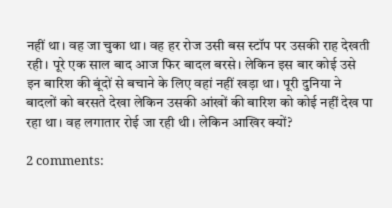नहीं था। वह जा चुका था। वह हर रोज उसी बस स्टॉप पर उसकी राह देखती रही। पूरे एक साल बाद आज फिर बादल बरसे। लेकिन इस बार कोई उसे इन बारिश की बूंदों से बचाने के लिए वहां नहीं खड़ा था। पूरी दुनिया ने बादलों को बरसते देखा लेकिन उसकी आंखों की बारिश को कोई नहीं देख पा रहा था। वह लगातार रोई जा रही थी। लेकिन आखिर क्यों?

2 comments: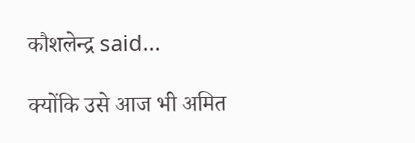कौशलेन्द्र said...

क्योंकि उसे आज भी अमित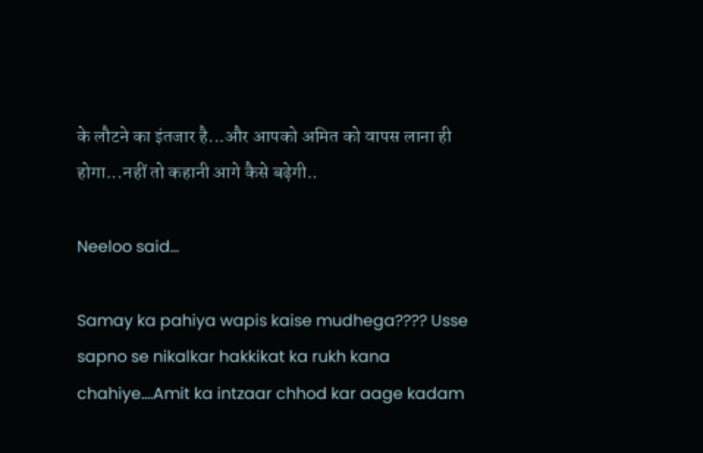के लौटने का इंतजार है...और आपको अमित को वापस लाना ही होगा...नहीं तो कहानी आगे कैसे बढ़ेगी..

Neeloo said...

Samay ka pahiya wapis kaise mudhega???? Usse sapno se nikalkar hakkikat ka rukh kana chahiye....Amit ka intzaar chhod kar aage kadam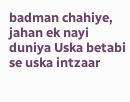badman chahiye, jahan ek nayi duniya Uska betabi se uska intzaar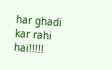har ghadi kar rahi hai!!!!!